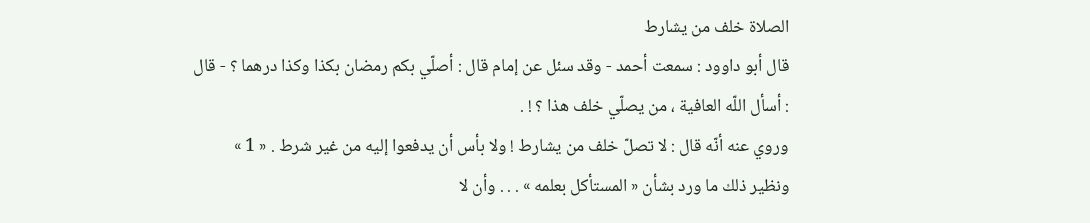الصلاة خلف من يشارط
قال أبو داوود : سمعت أحمد - وقد سئل عن إمام قال : أصلّي بكم رمضان بكذا وكذا درهما ؟ - قال : أسأل اللّه العافية ، من يصلّي خلف هذا ؟ ! .
وروي عنه أنّه قال : لا تصلّ خلف من يشارط ! ولا بأس أن يدفعوا إليه من غير شرط . « 1 »
ونظير ذلك ما ورد بشأن « المستأكل بعلمه » . . . وأن لا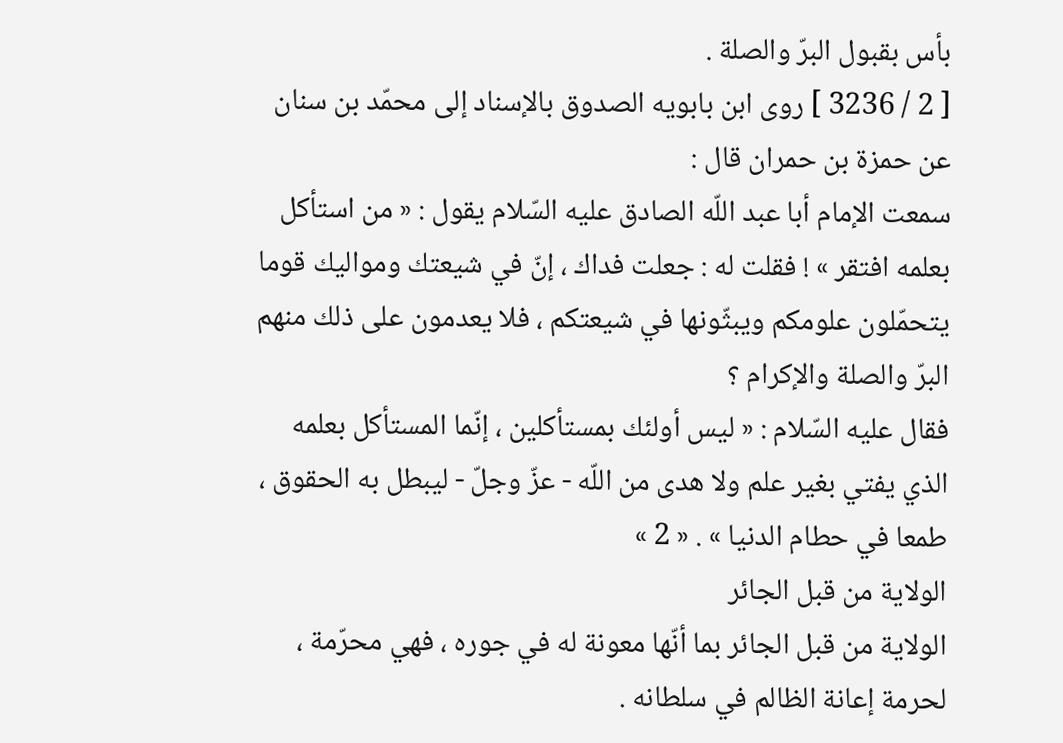بأس بقبول البرّ والصلة .
[ 2 / 3236 ] روى ابن بابويه الصدوق بالإسناد إلى محمّد بن سنان عن حمزة بن حمران قال :
سمعت الإمام أبا عبد اللّه الصادق عليه السّلام يقول : « من استأكل بعلمه افتقر » ! فقلت له : جعلت فداك ، إنّ في شيعتك ومواليك قوما يتحمّلون علومكم ويبثّونها في شيعتكم ، فلا يعدمون على ذلك منهم البرّ والصلة والإكرام ؟
فقال عليه السّلام : « ليس أولئك بمستأكلين ، إنّما المستأكل بعلمه الذي يفتي بغير علم ولا هدى من اللّه - عزّ وجلّ - ليبطل به الحقوق ، طمعا في حطام الدنيا » . « 2 »
الولاية من قبل الجائر
الولاية من قبل الجائر بما أنّها معونة له في جوره ، فهي محرّمة ، لحرمة إعانة الظالم في سلطانه .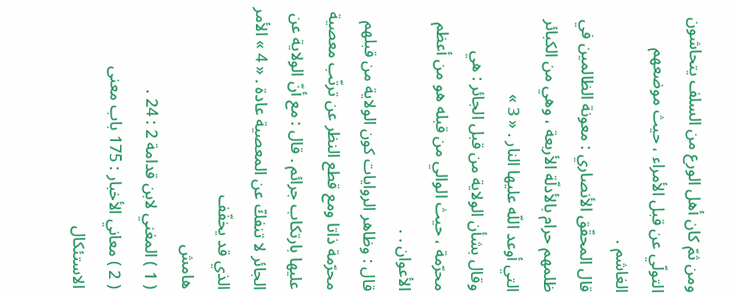ومن ثمّ كان أهل الورع من السلف يتحاشون التولّي عن قبل الأمراء ، حيث موضعهم الغاشم .
قال المحقّق الأنصاري : معونة الظالمين في ظلمهم حرام بالأدلّة الأربعة ، وهي من الكبائر التي أوعد اللّه عليها النار . « 3 »
وقال بشأن الولاية من قبل الجائر : هي محرّمة ، حيث الوالي من قبله هو من أعظم الأعوان . .
قال : وظاهر الروايات كون الولاية من قبلهم محرّمة ذاتا ومع قطع النظر عن ترتّب معصية عليها بارتكاب جرائم . قال : مع أنّ الولاية عن الجائر لا تنفكّ عن المعصية عادة . « 4 » الأمر الذي قد يخفّف
هامش
( 1 ) المغني لابن قدامة 2 : 24 .
( 2 ) معاني الأخبار : 175 باب معنى الاستئكال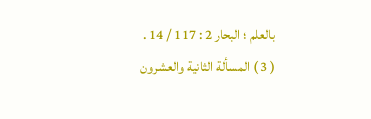بالعلم ؛ البحار 2 : 117 / 14 .
( 3 ) المسألة الثانية والعشرون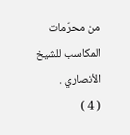من محرّمات المكاسب للشيخ الأنصاري .
( 4 )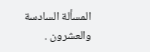المسألة السادسة والعشرون .